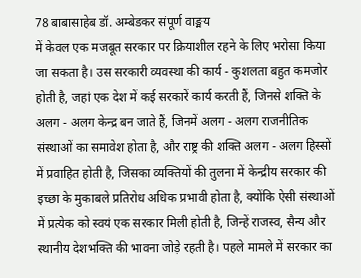78 बाबासाहेब डॉ. अम्बेडकर संपूर्ण वाङ्मय
में केवल एक मजबूत सरकार पर क्रियाशील रहने के लिए भरोसा किया जा सकता है। उस सरकारी व्यवस्था की कार्य - कुशलता बहुत कमजोर होती है, जहां एक देश में कई सरकारें कार्य करती हैं, जिनसे शक्ति के अलग - अलग केन्द्र बन जाते हैं, जिनमें अलग - अलग राजनीतिक संस्थाओं का समावेश होता है, और राष्ट्र की शक्ति अलग - अलग हिस्सों में प्रवाहित होती है, जिसका व्यक्तियों की तुलना में केन्द्रीय सरकार की इच्छा के मुकाबले प्रतिरोध अधिक प्रभावी होता है, क्योंकि ऐसी संस्थाओं में प्रत्येक को स्वयं एक सरकार मिली होती है, जिन्हें राजस्व, सैन्य और स्थानीय देशभक्ति की भावना जोड़े रहती है। पहले मामले में सरकार का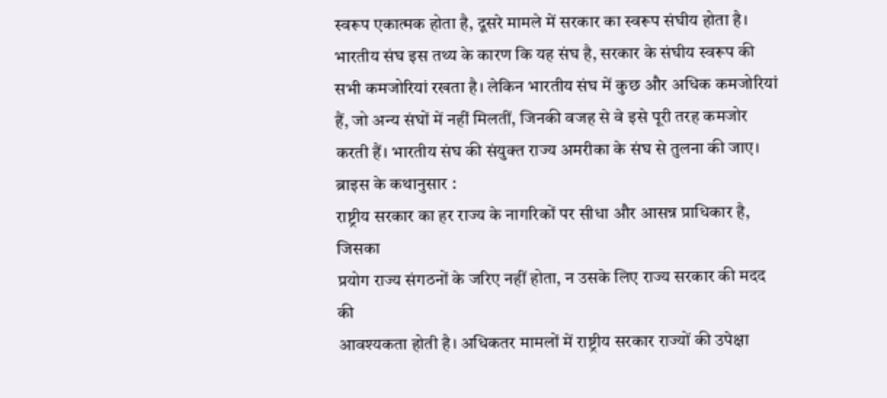स्वरूप एकात्मक होता है, दूसरे मामले में सरकार का स्वरूप संघीय होता है।
भारतीय संघ इस तथ्य के कारण कि यह संघ है, सरकार के संघीय स्वरूप की सभी कमजोरियां रखता है। लेकिन भारतीय संघ में कुछ और अधिक कमजोरियां हैं, जो अन्य संघों में नहीं मिलतीं, जिनकी वजह से वे इसे पूरी तरह कमजोर करती हैं। भारतीय संघ की संयुक्त राज्य अमरीका के संघ से तुलना की जाए। ब्राइस के कथानुसार :
राष्ट्रीय सरकार का हर राज्य के नागरिकों पर सीधा और आसन्न प्राधिकार है, जिसका
प्रयोग राज्य संगठनों के जरिए नहीं होता, न उसके लिए राज्य सरकार की मदद की
आवश्यकता होती है। अधिकतर मामलों में राष्ट्रीय सरकार राज्यों की उपेक्षा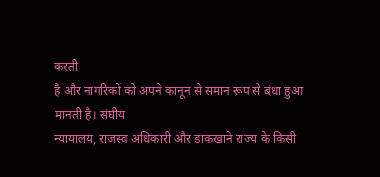करती
है और नागरिकों को अपने कानून से समान रूप से बंधा हुआ मानती है। संघीय
न्यायालय, राजस्व अधिकारी और डाकखाने राज्य के किसी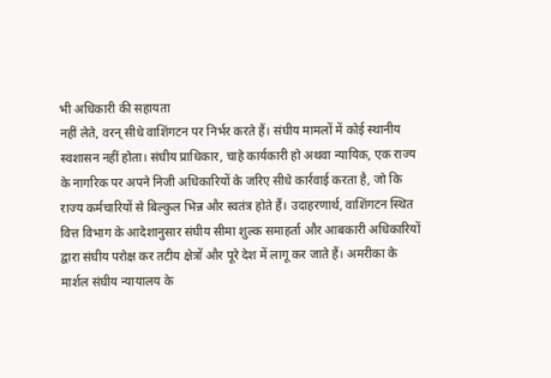भी अधिकारी की सहायता
नहीं लेते, वरन् सीधे वाशिंगटन पर निर्भर करते हैं। संघीय मामलों में कोई स्थानीय
स्वशासन नहीं होता। संघीय प्राधिकार, चाहे कार्यकारी हो अथवा न्यायिक, एक राज्य
के नागरिक पर अपने निजी अधिकारियों के जरिए सीधे कार्रवाई करता है, जो कि
राज्य कर्मचारियों से बिल्कुल भिन्न और स्वतंत्र होते हैं। उदाहरणार्थ, वाशिंगटन स्थित
वित्त विभाग के आदेशानुसार संघीय सीमा शुल्क समाहर्ता और आबकारी अधिकारियों
द्वारा संघीय परोक्ष कर तटीय क्षेत्रों और पूरे देश में लागू कर जाते हैं। अमरीका के
मार्शल संघीय न्यायालय के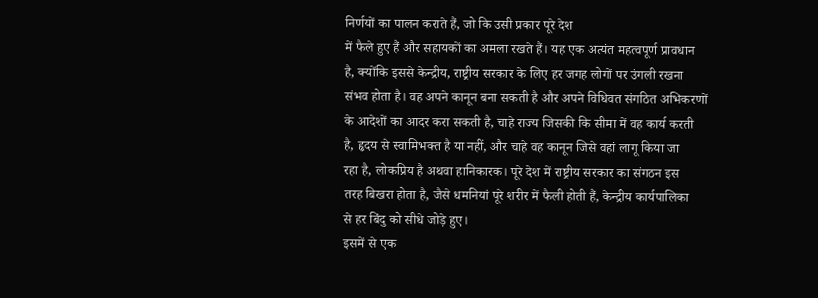निर्णयों का पालन कराते हैं, जो कि उसी प्रकार पूरे देश
में फैले हुए हैं और सहायकों का अमला रखते हैं। यह एक अत्यंत महत्वपूर्ण प्रावधान
है, क्योंकि इससे केन्द्रीय, राष्ट्रीय सरकार के लिए हर जगह लोगों पर उंगली रखना
संभव होता है। वह अपने कानून बना सकती है और अपने विधिवत संगठित अभिकरणों
के आदेशों का आदर करा सकती है, चाहे राज्य जिसकी कि सीमा में वह कार्य करती
है, हृदय से स्वामिभक्त है या नहीं, और चाहे वह कानून जिसे वहां लागू किया जा
रहा है, लोकप्रिय है अथवा हानिकारक। पूरे देश में राष्ट्रीय सरकार का संगठन इस
तरह बिखरा होता है, जैसे धमनियां पूरे शरीर में फैली होती हैं, केन्द्रीय कार्यपालिका
से हर बिंदु को सीधे जोड़े हुए।
इसमें से एक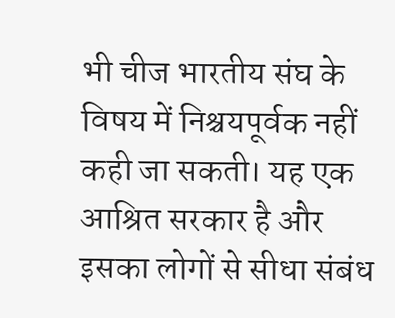भी चीज भारतीय संघ के विषय में निश्चयपूर्वक नहीं कही जा सकती। यह एक आश्रित सरकार है और इसका लोगों से सीधा संबंध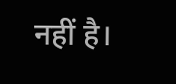नहीं है।